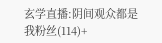玄学直播:阴间观众都是我粉丝(114)+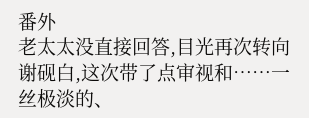番外
老太太没直接回答,目光再次转向谢砚白,这次带了点审视和……一丝极淡的、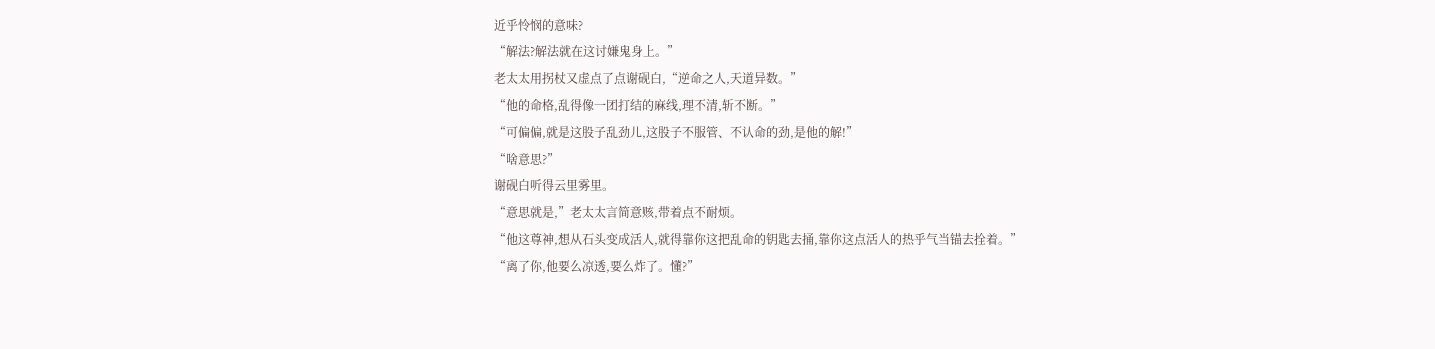近乎怜悯的意味?
“解法?解法就在这讨嫌鬼身上。”
老太太用拐杖又虚点了点谢砚白,“逆命之人,天道异数。”
“他的命格,乱得像一团打结的麻线,理不清,斩不断。”
“可偏偏,就是这股子乱劲儿,这股子不服管、不认命的劲,是他的解!”
“啥意思?”
谢砚白听得云里雾里。
“意思就是,”老太太言简意赅,带着点不耐烦。
“他这尊神,想从石头变成活人,就得靠你这把乱命的钥匙去捅,靠你这点活人的热乎气当锚去拴着。”
“离了你,他要么凉透,要么炸了。懂?”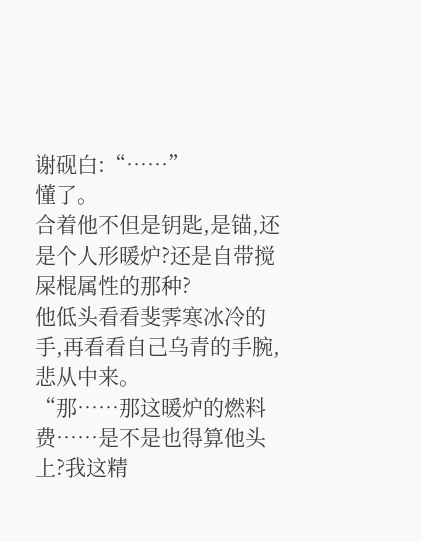谢砚白:“……”
懂了。
合着他不但是钥匙,是锚,还是个人形暖炉?还是自带搅屎棍属性的那种?
他低头看看斐霁寒冰冷的手,再看看自己乌青的手腕,悲从中来。
“那……那这暖炉的燃料费……是不是也得算他头上?我这精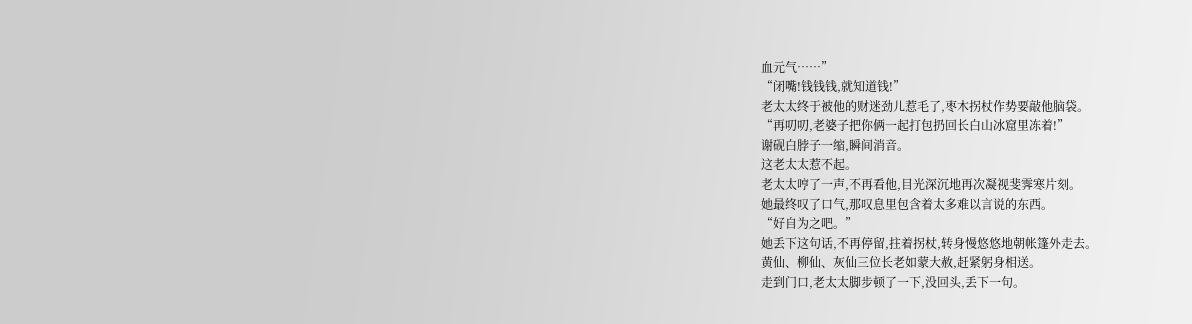血元气……”
“闭嘴!钱钱钱,就知道钱!”
老太太终于被他的财迷劲儿惹毛了,枣木拐杖作势要敲他脑袋。
“再叨叨,老婆子把你俩一起打包扔回长白山冰窟里冻着!”
谢砚白脖子一缩,瞬间消音。
这老太太惹不起。
老太太哼了一声,不再看他,目光深沉地再次凝视斐霁寒片刻。
她最终叹了口气,那叹息里包含着太多难以言说的东西。
“好自为之吧。”
她丢下这句话,不再停留,拄着拐杖,转身慢悠悠地朝帐篷外走去。
黄仙、柳仙、灰仙三位长老如蒙大赦,赶紧躬身相送。
走到门口,老太太脚步顿了一下,没回头,丢下一句。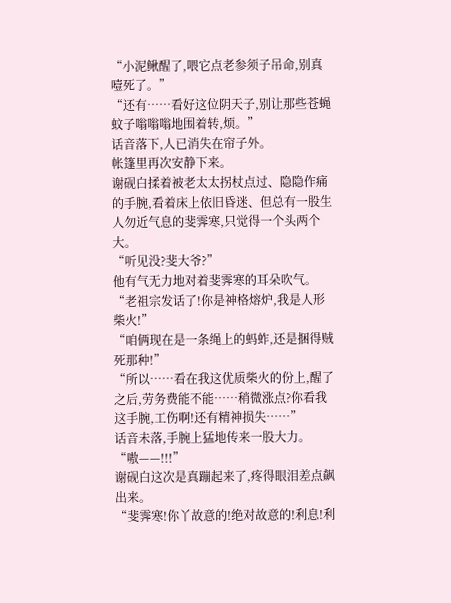“小泥鳅醒了,喂它点老参须子吊命,别真噎死了。”
“还有……看好这位阴天子,别让那些苍蝇蚊子嗡嗡嗡地围着转,烦。”
话音落下,人已消失在帘子外。
帐篷里再次安静下来。
谢砚白揉着被老太太拐杖点过、隐隐作痛的手腕,看着床上依旧昏迷、但总有一股生人勿近气息的斐霁寒,只觉得一个头两个大。
“听见没?斐大爷?”
他有气无力地对着斐霁寒的耳朵吹气。
“老祖宗发话了!你是神格熔炉,我是人形柴火!”
“咱俩现在是一条绳上的蚂蚱,还是捆得贼死那种!”
“所以……看在我这优质柴火的份上,醒了之后,劳务费能不能……稍微涨点?你看我这手腕,工伤啊!还有精神损失……”
话音未落,手腕上猛地传来一股大力。
“嗷——!!!”
谢砚白这次是真蹦起来了,疼得眼泪差点飙出来。
“斐霁寒!你丫故意的!绝对故意的!利息!利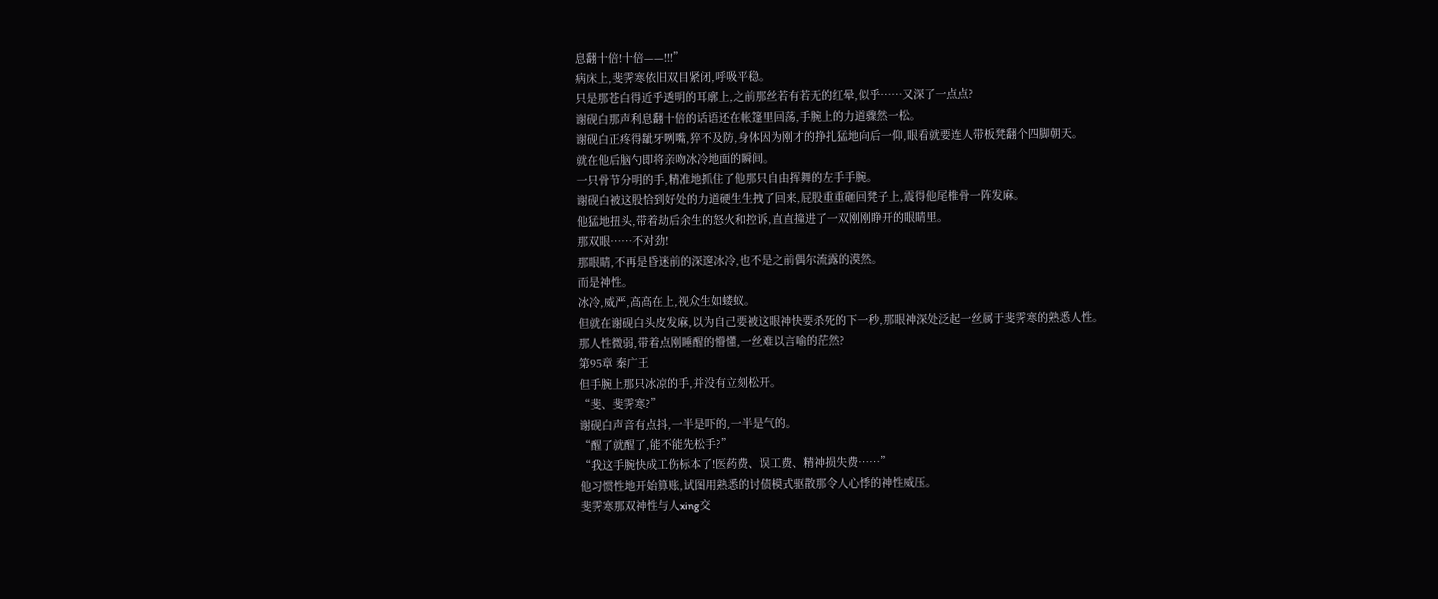息翻十倍!十倍——!!!”
病床上,斐霁寒依旧双目紧闭,呼吸平稳。
只是那苍白得近乎透明的耳廓上,之前那丝若有若无的红晕,似乎……又深了一点点?
谢砚白那声利息翻十倍的话语还在帐篷里回荡,手腕上的力道骤然一松。
谢砚白正疼得龇牙咧嘴,猝不及防,身体因为刚才的挣扎猛地向后一仰,眼看就要连人带板凳翻个四脚朝天。
就在他后脑勺即将亲吻冰冷地面的瞬间。
一只骨节分明的手,精准地抓住了他那只自由挥舞的左手手腕。
谢砚白被这股恰到好处的力道硬生生拽了回来,屁股重重砸回凳子上,震得他尾椎骨一阵发麻。
他猛地扭头,带着劫后余生的怒火和控诉,直直撞进了一双刚刚睁开的眼睛里。
那双眼……不对劲!
那眼睛,不再是昏迷前的深邃冰冷,也不是之前偶尔流露的漠然。
而是神性。
冰冷,威严,高高在上,视众生如蝼蚁。
但就在谢砚白头皮发麻,以为自己要被这眼神快要杀死的下一秒,那眼神深处泛起一丝属于斐霁寒的熟悉人性。
那人性微弱,带着点刚睡醒的懵懂,一丝难以言喻的茫然?
第95章 秦广王
但手腕上那只冰凉的手,并没有立刻松开。
“斐、斐霁寒?”
谢砚白声音有点抖,一半是吓的,一半是气的。
“醒了就醒了,能不能先松手?”
“我这手腕快成工伤标本了!医药费、误工费、精神损失费……”
他习惯性地开始算账,试图用熟悉的讨债模式驱散那令人心悸的神性威压。
斐霁寒那双神性与人xing交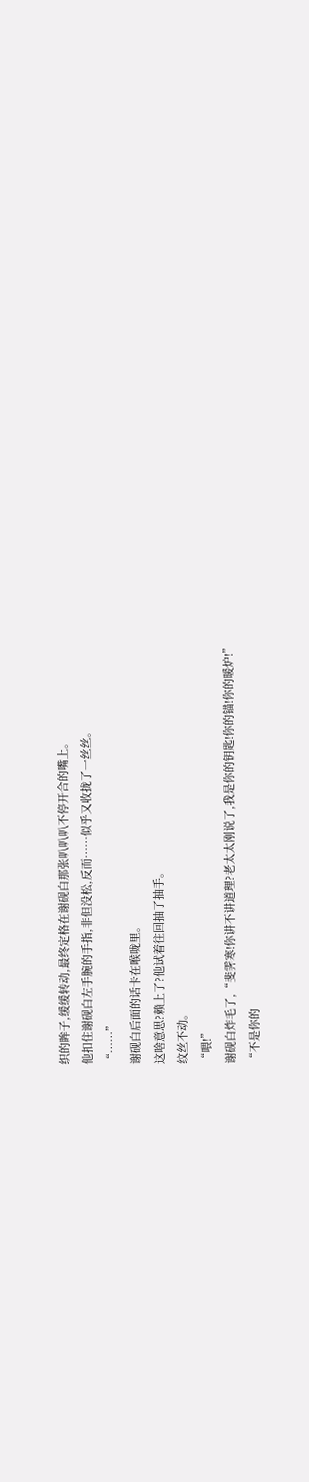织的眸子,缓缓转动,最终定格在谢砚白那张叭叭叭不停开合的嘴上。
他扣住谢砚白左手腕的手指,非但没松,反而……似乎又收拢了一丝丝。
“……”
谢砚白后面的话卡在喉咙里。
这啥意思?赖上了?他试着往回抽了抽手。
纹丝不动。
“喂!”
谢砚白炸毛了,“斐霁寒!你讲不讲道理?老太太刚说了,我是你的钥匙!你的锚!你的暖炉!”
“不是你的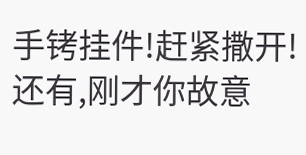手铐挂件!赶紧撒开!还有,刚才你故意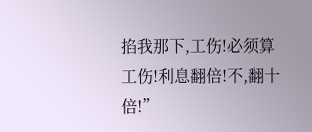掐我那下,工伤!必须算工伤!利息翻倍!不,翻十倍!”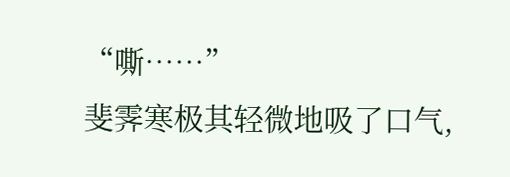“嘶……”
斐霁寒极其轻微地吸了口气,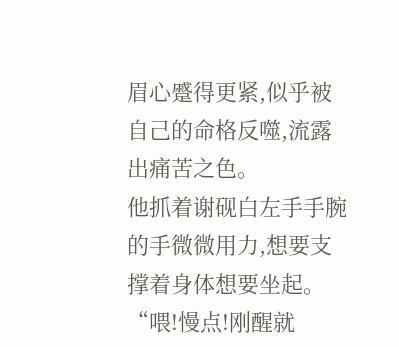眉心蹙得更紧,似乎被自己的命格反噬,流露出痛苦之色。
他抓着谢砚白左手手腕的手微微用力,想要支撑着身体想要坐起。
“喂!慢点!刚醒就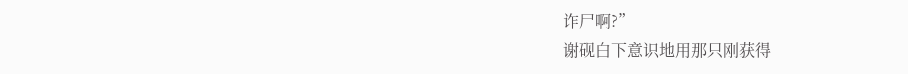诈尸啊?”
谢砚白下意识地用那只刚获得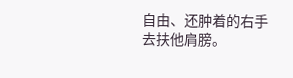自由、还肿着的右手去扶他肩膀。